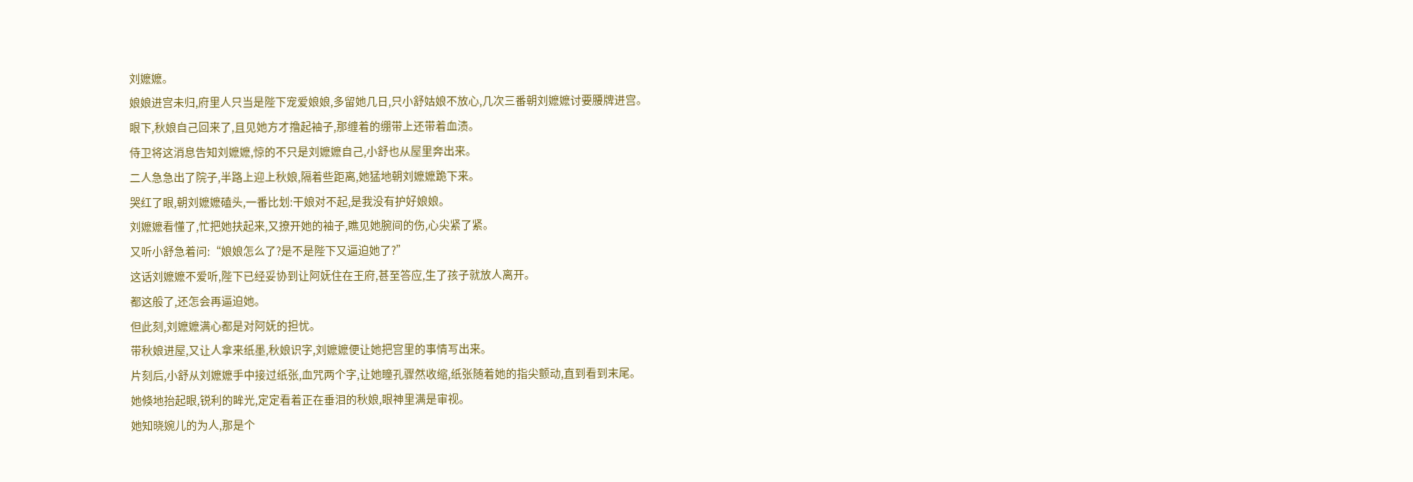刘嬷嬷。
娘娘进宫未归,府里人只当是陛下宠爱娘娘,多留她几日,只小舒姑娘不放心,几次三番朝刘嬷嬷讨要腰牌进宫。
眼下,秋娘自己回来了,且见她方才撸起袖子,那缠着的绷带上还带着血渍。
侍卫将这消息告知刘嬷嬷,惊的不只是刘嬷嬷自己,小舒也从屋里奔出来。
二人急急出了院子,半路上迎上秋娘,隔着些距离,她猛地朝刘嬷嬷跪下来。
哭红了眼,朝刘嬷嬷磕头,一番比划:干娘对不起,是我没有护好娘娘。
刘嬷嬷看懂了,忙把她扶起来,又撩开她的袖子,瞧见她腕间的伤,心尖紧了紧。
又听小舒急着问:“娘娘怎么了?是不是陛下又逼迫她了?”
这话刘嬷嬷不爱听,陛下已经妥协到让阿妩住在王府,甚至答应,生了孩子就放人离开。
都这般了,还怎会再逼迫她。
但此刻,刘嬷嬷满心都是对阿妩的担忧。
带秋娘进屋,又让人拿来纸墨,秋娘识字,刘嬷嬷便让她把宫里的事情写出来。
片刻后,小舒从刘嬷嬷手中接过纸张,血咒两个字,让她瞳孔骤然收缩,纸张随着她的指尖颤动,直到看到末尾。
她倏地抬起眼,锐利的眸光,定定看着正在垂泪的秋娘,眼神里满是审视。
她知晓婉儿的为人,那是个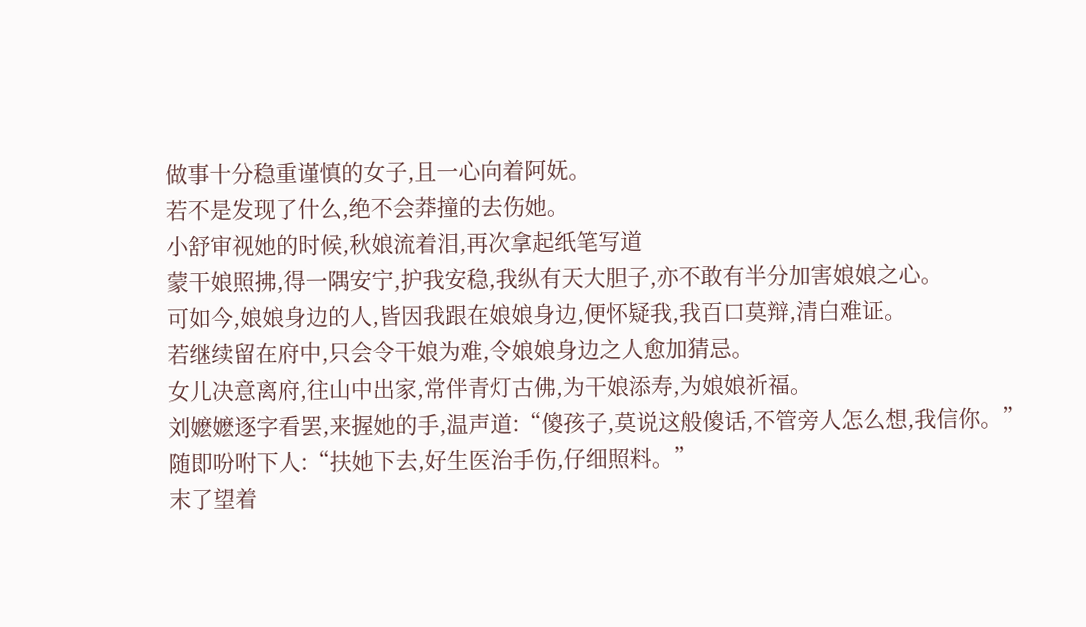做事十分稳重谨慎的女子,且一心向着阿妩。
若不是发现了什么,绝不会莽撞的去伤她。
小舒审视她的时候,秋娘流着泪,再次拿起纸笔写道
蒙干娘照拂,得一隅安宁,护我安稳,我纵有天大胆子,亦不敢有半分加害娘娘之心。
可如今,娘娘身边的人,皆因我跟在娘娘身边,便怀疑我,我百口莫辩,清白难证。
若继续留在府中,只会令干娘为难,令娘娘身边之人愈加猜忌。
女儿决意离府,往山中出家,常伴青灯古佛,为干娘添寿,为娘娘祈福。
刘嬷嬷逐字看罢,来握她的手,温声道:“傻孩子,莫说这般傻话,不管旁人怎么想,我信你。”
随即吩咐下人:“扶她下去,好生医治手伤,仔细照料。”
末了望着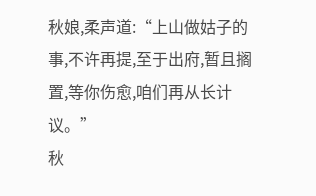秋娘,柔声道:“上山做姑子的事,不许再提,至于出府,暂且搁置,等你伤愈,咱们再从长计议。”
秋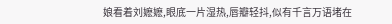娘看着刘嬷嬷,眼底一片湿热,唇瓣轻抖,似有千言万语堵在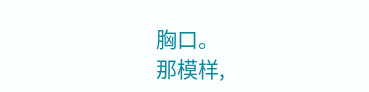胸口。
那模样,